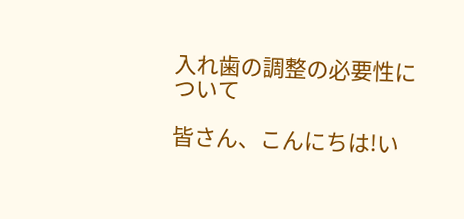入れ歯の調整の必要性について

皆さん、こんにちは!い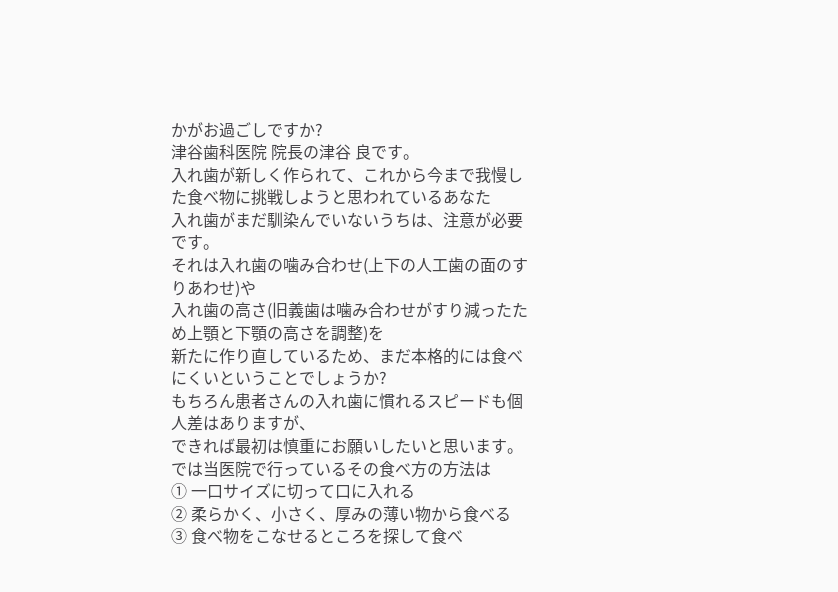かがお過ごしですか?
津谷歯科医院 院長の津谷 良です。
入れ歯が新しく作られて、これから今まで我慢した食べ物に挑戦しようと思われているあなた
入れ歯がまだ馴染んでいないうちは、注意が必要です。
それは入れ歯の噛み合わせ(上下の人工歯の面のすりあわせ)や
入れ歯の高さ(旧義歯は噛み合わせがすり減ったため上顎と下顎の高さを調整)を
新たに作り直しているため、まだ本格的には食べにくいということでしょうか?
もちろん患者さんの入れ歯に慣れるスピードも個人差はありますが、
できれば最初は慎重にお願いしたいと思います。
では当医院で行っているその食べ方の方法は
① 一口サイズに切って口に入れる
② 柔らかく、小さく、厚みの薄い物から食べる
③ 食べ物をこなせるところを探して食べ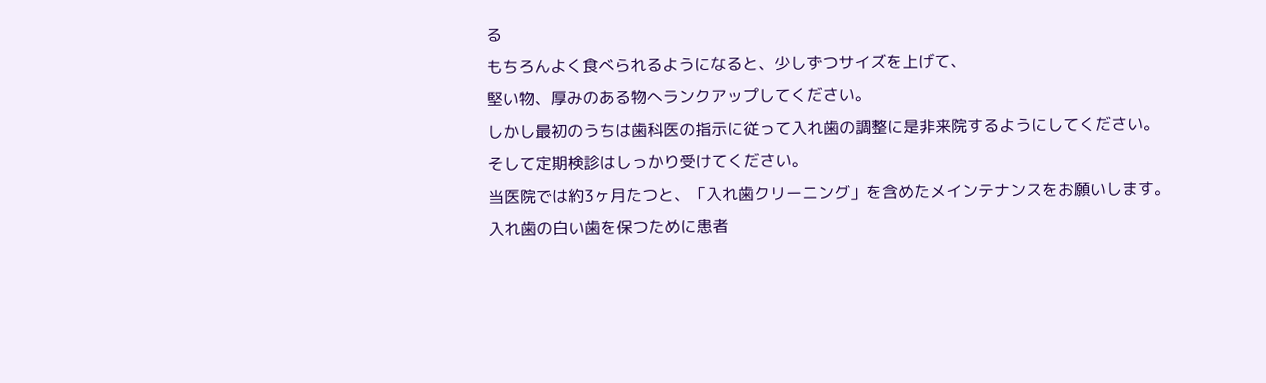る
もちろんよく食べられるようになると、少しずつサイズを上げて、
堅い物、厚みのある物へランクアップしてください。
しかし最初のうちは歯科医の指示に従って入れ歯の調整に是非来院するようにしてください。
そして定期検診はしっかり受けてください。
当医院では約3ヶ月たつと、「入れ歯クリーニング」を含めたメインテナンスをお願いします。
入れ歯の白い歯を保つために患者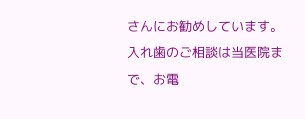さんにお勧めしています。
入れ歯のご相談は当医院まで、お電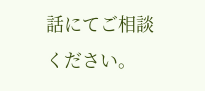話にてご相談ください。